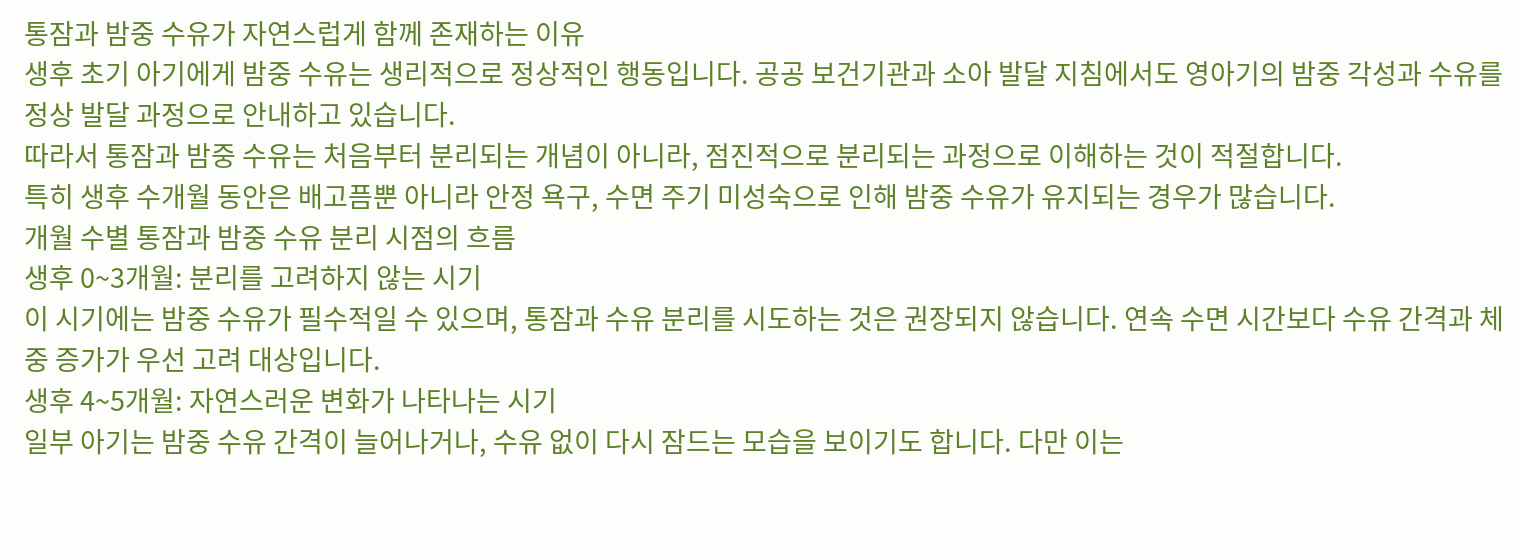통잠과 밤중 수유가 자연스럽게 함께 존재하는 이유
생후 초기 아기에게 밤중 수유는 생리적으로 정상적인 행동입니다. 공공 보건기관과 소아 발달 지침에서도 영아기의 밤중 각성과 수유를 정상 발달 과정으로 안내하고 있습니다.
따라서 통잠과 밤중 수유는 처음부터 분리되는 개념이 아니라, 점진적으로 분리되는 과정으로 이해하는 것이 적절합니다.
특히 생후 수개월 동안은 배고픔뿐 아니라 안정 욕구, 수면 주기 미성숙으로 인해 밤중 수유가 유지되는 경우가 많습니다.
개월 수별 통잠과 밤중 수유 분리 시점의 흐름
생후 0~3개월: 분리를 고려하지 않는 시기
이 시기에는 밤중 수유가 필수적일 수 있으며, 통잠과 수유 분리를 시도하는 것은 권장되지 않습니다. 연속 수면 시간보다 수유 간격과 체중 증가가 우선 고려 대상입니다.
생후 4~5개월: 자연스러운 변화가 나타나는 시기
일부 아기는 밤중 수유 간격이 늘어나거나, 수유 없이 다시 잠드는 모습을 보이기도 합니다. 다만 이는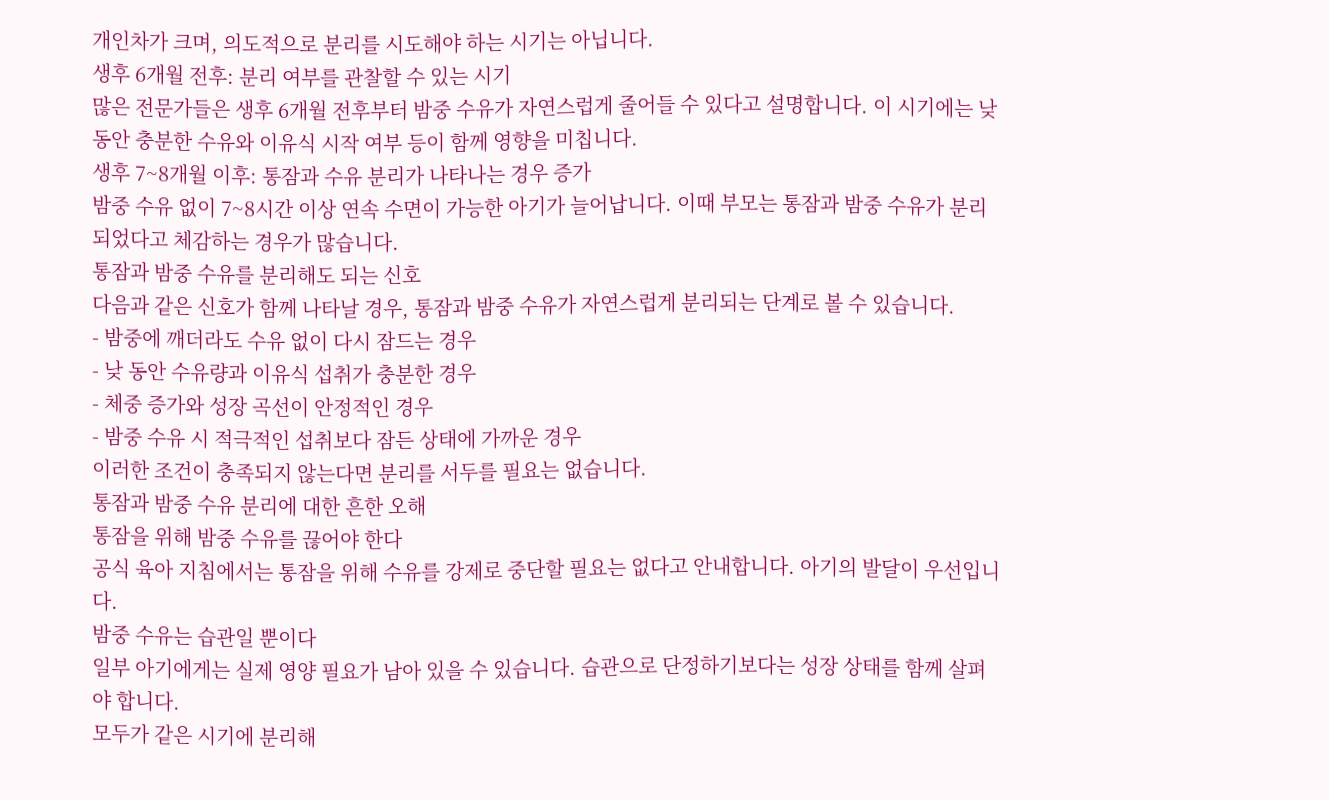개인차가 크며, 의도적으로 분리를 시도해야 하는 시기는 아닙니다.
생후 6개월 전후: 분리 여부를 관찰할 수 있는 시기
많은 전문가들은 생후 6개월 전후부터 밤중 수유가 자연스럽게 줄어들 수 있다고 설명합니다. 이 시기에는 낮 동안 충분한 수유와 이유식 시작 여부 등이 함께 영향을 미칩니다.
생후 7~8개월 이후: 통잠과 수유 분리가 나타나는 경우 증가
밤중 수유 없이 7~8시간 이상 연속 수면이 가능한 아기가 늘어납니다. 이때 부모는 통잠과 밤중 수유가 분리되었다고 체감하는 경우가 많습니다.
통잠과 밤중 수유를 분리해도 되는 신호
다음과 같은 신호가 함께 나타날 경우, 통잠과 밤중 수유가 자연스럽게 분리되는 단계로 볼 수 있습니다.
- 밤중에 깨더라도 수유 없이 다시 잠드는 경우
- 낮 동안 수유량과 이유식 섭취가 충분한 경우
- 체중 증가와 성장 곡선이 안정적인 경우
- 밤중 수유 시 적극적인 섭취보다 잠든 상태에 가까운 경우
이러한 조건이 충족되지 않는다면 분리를 서두를 필요는 없습니다.
통잠과 밤중 수유 분리에 대한 흔한 오해
통잠을 위해 밤중 수유를 끊어야 한다
공식 육아 지침에서는 통잠을 위해 수유를 강제로 중단할 필요는 없다고 안내합니다. 아기의 발달이 우선입니다.
밤중 수유는 습관일 뿐이다
일부 아기에게는 실제 영양 필요가 남아 있을 수 있습니다. 습관으로 단정하기보다는 성장 상태를 함께 살펴야 합니다.
모두가 같은 시기에 분리해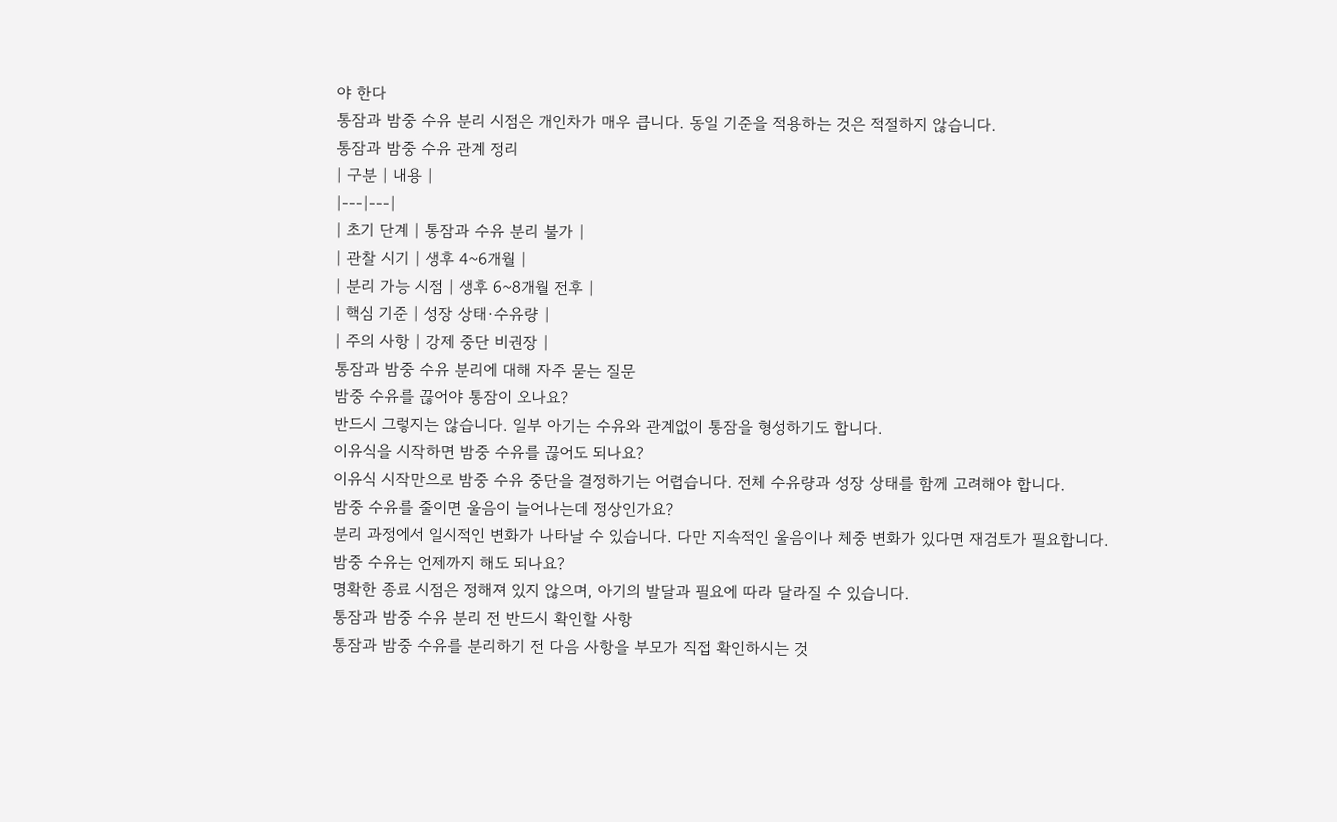야 한다
통잠과 밤중 수유 분리 시점은 개인차가 매우 큽니다. 동일 기준을 적용하는 것은 적절하지 않습니다.
통잠과 밤중 수유 관계 정리
| 구분 | 내용 |
|---|---|
| 초기 단계 | 통잠과 수유 분리 불가 |
| 관찰 시기 | 생후 4~6개월 |
| 분리 가능 시점 | 생후 6~8개월 전후 |
| 핵심 기준 | 성장 상태·수유량 |
| 주의 사항 | 강제 중단 비권장 |
통잠과 밤중 수유 분리에 대해 자주 묻는 질문
밤중 수유를 끊어야 통잠이 오나요?
반드시 그렇지는 않습니다. 일부 아기는 수유와 관계없이 통잠을 형성하기도 합니다.
이유식을 시작하면 밤중 수유를 끊어도 되나요?
이유식 시작만으로 밤중 수유 중단을 결정하기는 어렵습니다. 전체 수유량과 성장 상태를 함께 고려해야 합니다.
밤중 수유를 줄이면 울음이 늘어나는데 정상인가요?
분리 과정에서 일시적인 변화가 나타날 수 있습니다. 다만 지속적인 울음이나 체중 변화가 있다면 재검토가 필요합니다.
밤중 수유는 언제까지 해도 되나요?
명확한 종료 시점은 정해져 있지 않으며, 아기의 발달과 필요에 따라 달라질 수 있습니다.
통잠과 밤중 수유 분리 전 반드시 확인할 사항
통잠과 밤중 수유를 분리하기 전 다음 사항을 부모가 직접 확인하시는 것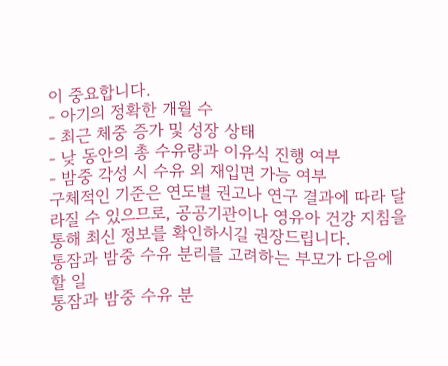이 중요합니다.
- 아기의 정확한 개월 수
- 최근 체중 증가 및 성장 상태
- 낮 동안의 총 수유량과 이유식 진행 여부
- 밤중 각성 시 수유 외 재입면 가능 여부
구체적인 기준은 연도별 권고나 연구 결과에 따라 달라질 수 있으므로, 공공기관이나 영유아 건강 지침을 통해 최신 정보를 확인하시길 권장드립니다.
통잠과 밤중 수유 분리를 고려하는 부모가 다음에 할 일
통잠과 밤중 수유 분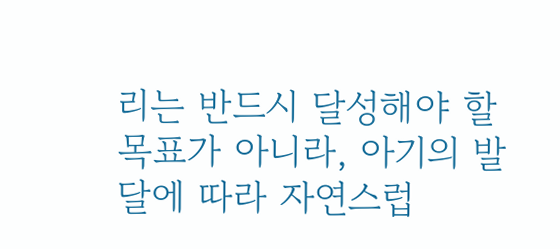리는 반드시 달성해야 할 목표가 아니라, 아기의 발달에 따라 자연스럽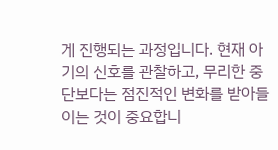게 진행되는 과정입니다. 현재 아기의 신호를 관찰하고, 무리한 중단보다는 점진적인 변화를 받아들이는 것이 중요합니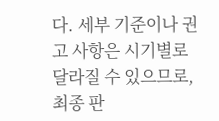다. 세부 기준이나 권고 사항은 시기별로 달라질 수 있으므로, 최종 판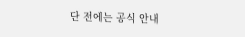단 전에는 공식 안내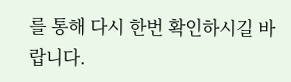를 통해 다시 한번 확인하시길 바랍니다.